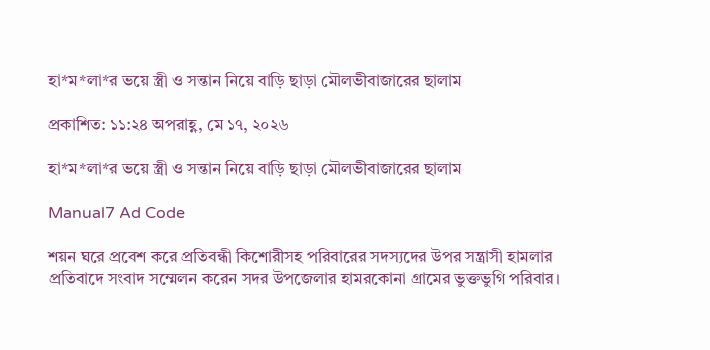হা*ম*লা*র ভয়ে স্ত্রী ও সন্তান নিয়ে বাড়ি ছাড়া মৌলভীবাজারের ছালাম

প্রকাশিত: ১১:২৪ অপরাহ্ণ, মে ১৭, ২০২৬

হা*ম*লা*র ভয়ে স্ত্রী ও সন্তান নিয়ে বাড়ি ছাড়া মৌলভীবাজারের ছালাম

Manual7 Ad Code

শয়ন ঘরে প্রবেশ করে প্রতিবন্ধী কিশোরীসহ পরিবারের সদস্যদের উপর সন্ত্রাসী হামলার প্রতিবাদে সংবাদ সম্মেলন করেন সদর উপজেলার হামরকোনা গ্রামের ভুক্তভুগি পরিবার।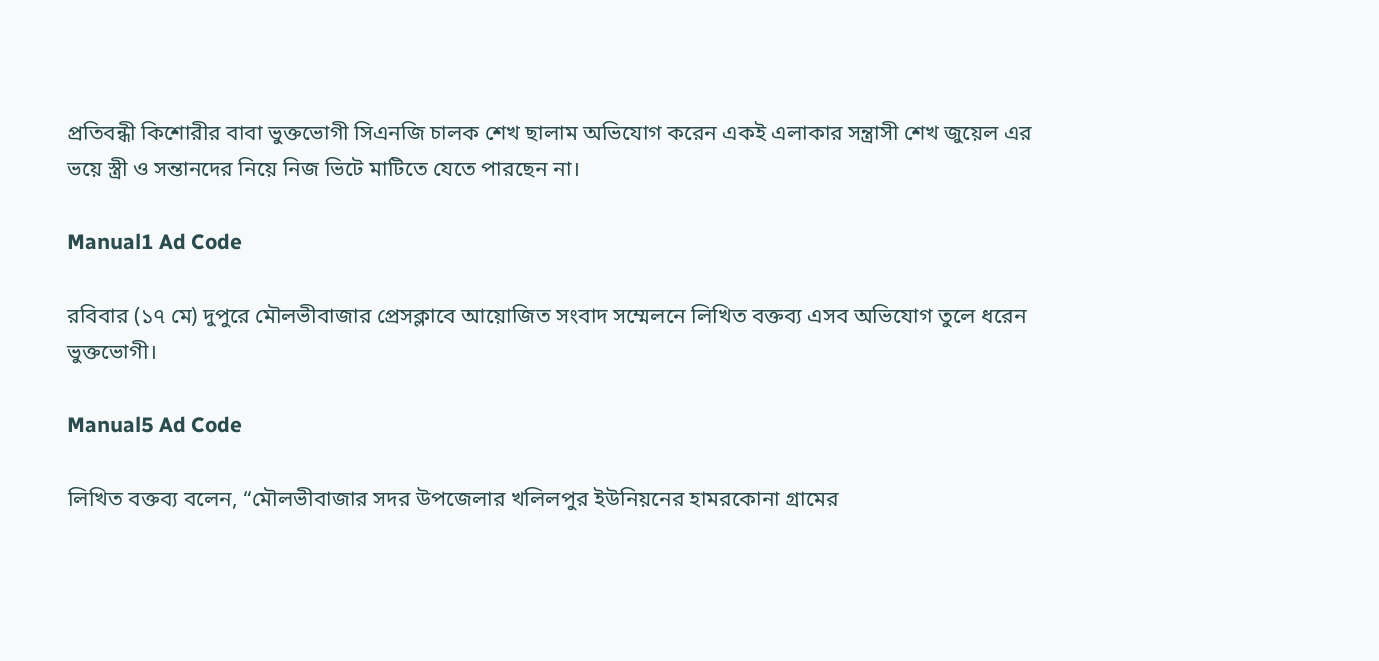প্রতিবন্ধী কিশোরীর বাবা ভুক্তভোগী সিএনজি চালক শেখ ছালাম অভিযোগ করেন একই এলাকার সন্ত্রাসী শেখ জুয়েল এর ভয়ে স্ত্রী ও সন্তানদের নিয়ে নিজ ভিটে মাটিতে যেতে পারছেন না।

Manual1 Ad Code

রবিবার (১৭ মে) দুপুরে মৌলভীবাজার প্রেসক্লাবে আয়োজিত সংবাদ সম্মেলনে লিখিত বক্তব্য এসব অভিযোগ তুলে ধরেন ভুক্তভোগী।

Manual5 Ad Code

লিখিত বক্তব্য বলেন, “মৌলভীবাজার সদর উপজেলার খলিলপুর ইউনিয়নের হামরকোনা গ্রামের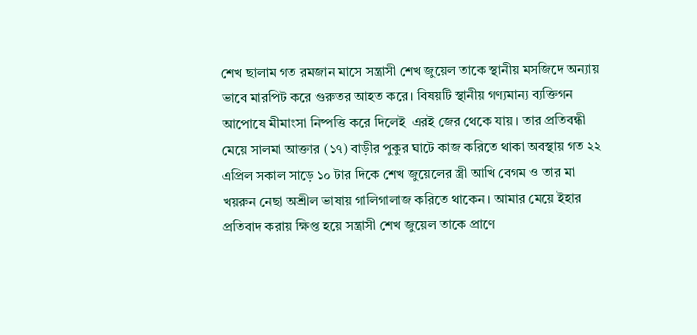শেখ ছালাম গত রমজান মাসে সন্ত্রাসী শেখ জুয়েল তাকে স্থানীয় মসজিদে অন্যায় ভাবে মারপিট করে গুরুতর আহত করে। বিষয়টি স্থানীয় গণ্যমান্য ব্যক্তিগন আপোষে মীমাংসা নিষ্পত্তি করে দিলেই  এরই জের থেকে যায়। তার প্রতিবন্ধী মেয়ে সালমা আক্তার (১৭) বাড়ীর পুকুর ঘাটে কাজ করিতে থাকা অবস্থায় গত ২২ এপ্রিল সকাল সাড়ে ১০ টার দিকে শেখ জুয়েলের স্ত্রী আখি বেগম ও তার মা খয়রুন নেছা অশ্রীল ভাষায় গালিগালাজ করিতে থাকেন। আমার মেয়ে ইহার প্রতিবাদ করায় ক্ষিপ্ত হয়ে সন্ত্রাসী শেখ জুয়েল তাকে প্রাণে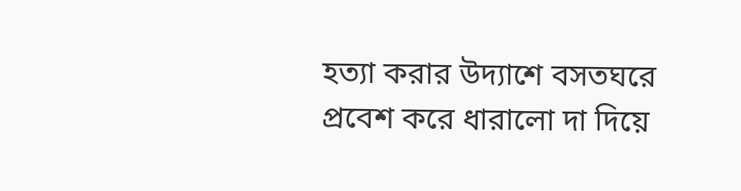হত্যা করার উদ্যাশে বসতঘরে প্রবেশ করে ধারালো দা দিয়ে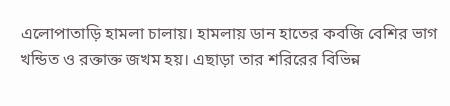এলোপাতাড়ি হামলা চালায়। হামলায় ডান হাতের কবজি বেশির ভাগ খন্ডিত ও রক্তাক্ত জখম হয়। এছাড়া তার শরিরের বিভিন্ন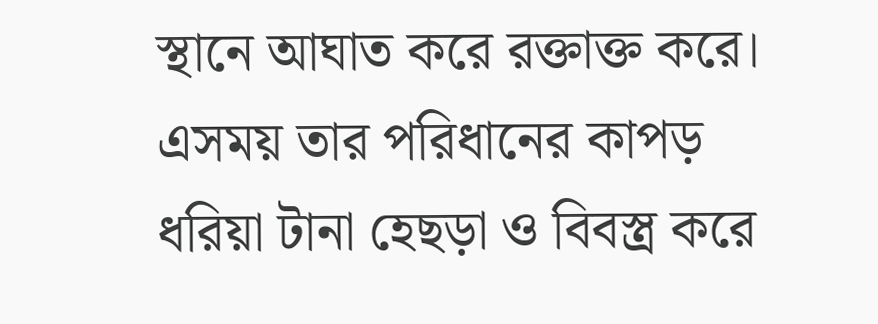স্থানে আঘাত করে রক্তাক্ত করে। এসময় তার পরিধানের কাপড় ধরিয়া টানা হেছড়া ও বিবস্ত্র করে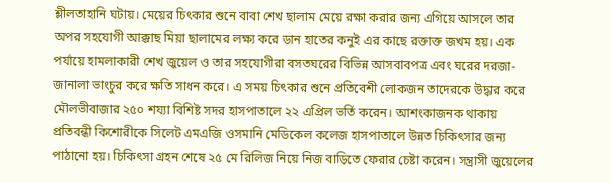শ্লীলতাহানি ঘটায়। মেয়ের চিৎকার শুনে বাবা শেখ ছালাম মেয়ে রক্ষা করার জন্য এগিয়ে আসলে তার অপর সহযোগী আক্কাছ মিয়া ছালামের লক্ষ্য করে ডান হাতের কনুই এর কাছে রক্তাক্ত জখম হয়। এক পর্যায়ে হামলাকারী শেখ জুয়েল ও তার সহযোগীরা বসতঘরের বিভিন্ন আসবাবপত্র এবং ঘরের দরজা-জানালা ভাংচুর করে ক্ষতি সাধন করে। এ সময় চিৎকার শুনে প্রতিবেশী লোকজন তাদেরকে উদ্ধার করে মৌলভীবাজার ২৫০ শয্যা বিশিষ্ট সদর হাসপাতালে ২২ এপ্রিল ভর্তি করেন। আশংকাজনক থাকায় প্রতিবন্ধী কিশোরীকে সিলেট এমএজি ওসমানি মেডিকেল কলেজ হাসপাতালে উন্নত চিকিৎসার জন্য পাঠানো হয়। চিকিৎসা গ্রহন শেষে ২৫ মে রিলিজ নিয়ে নিজ বাড়িতে ফেরার চেষ্টা করেন। সন্ত্রাসী জুয়েলের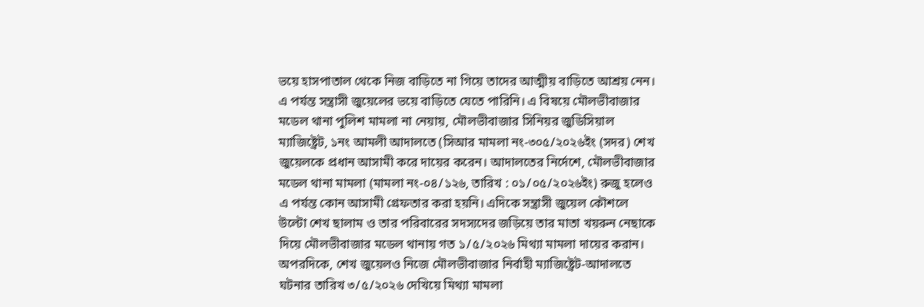ভয়ে হাসপাতাল থেকে নিজ বাড়িতে না গিয়ে তাদের আত্মীয় বাড়িতে আশ্রয় নেন। এ পর্যন্ত সন্ত্রাসী জুয়েলের ভয়ে বাড়িতে যেতে পারিনি। এ বিষয়ে মৌলভীবাজার মডেল থানা পুলিশ মামলা না নেয়ায়, মৌলভীবাজার সিনিয়র জুডিসিয়াল ম্যাজিষ্ট্রেট, ১নং আমলী আদালতে (সিআর মামলা নং-৩০৫/২০২৬ইং (সদর) শেখ জুয়েলকে প্রধান আসামী করে দায়ের করেন। আদালতের নির্দেশে, মৌলভীবাজার মডেল থানা মামলা (মামলা নং-০৪/১২৬, তারিখ : ০১/০৫/২০২৬ইং) রুজু হলেও এ পর্যন্ত কোন আসামী গ্রেফতার করা হয়নি। এদিকে সন্ত্রাসী জুয়েল কৌশলে উল্টো শেখ ছালাম ও তার পরিবারের সদস্যদের জড়িয়ে তার মাতা খয়রুন নেছাকে দিয়ে মৌলভীবাজার মডেল থানায় গত ১/৫/২০২৬ মিথ্যা মামলা দায়ের করান। অপরদিকে, শেখ জুয়েলও নিজে মৌলভীবাজার নির্বাহী ম্যাজিষ্ট্রেট-আদালতে ঘটনার তারিখ ৩/৫/২০২৬ দেখিয়ে মিথ্যা মামলা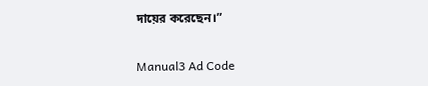দায়ের করেছেন।”

Manual3 Ad Code